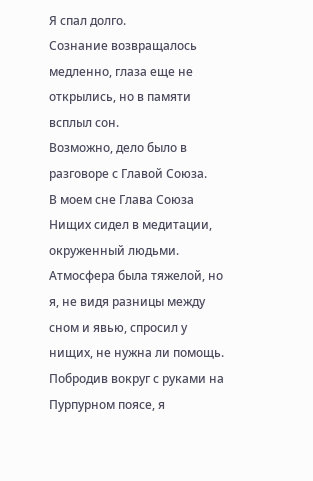Я спал долго.
Сознание возвращалось медленно, глаза еще не открылись, но в памяти всплыл сон.
Возможно, дело было в разговоре с Главой Союза.
В моем сне Глава Союза Нищих сидел в медитации, окруженный людьми. Атмосфера была тяжелой, но я, не видя разницы между сном и явью, спросил у нищих, не нужна ли помощь.
Побродив вокруг с руками на Пурпурном поясе, я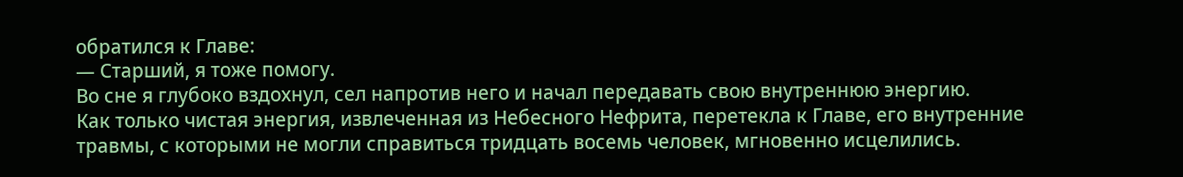обратился к Главе:
— Старший, я тоже помогу.
Во сне я глубоко вздохнул, сел напротив него и начал передавать свою внутреннюю энергию.
Как только чистая энергия, извлеченная из Небесного Нефрита, перетекла к Главе, его внутренние травмы, с которыми не могли справиться тридцать восемь человек, мгновенно исцелились.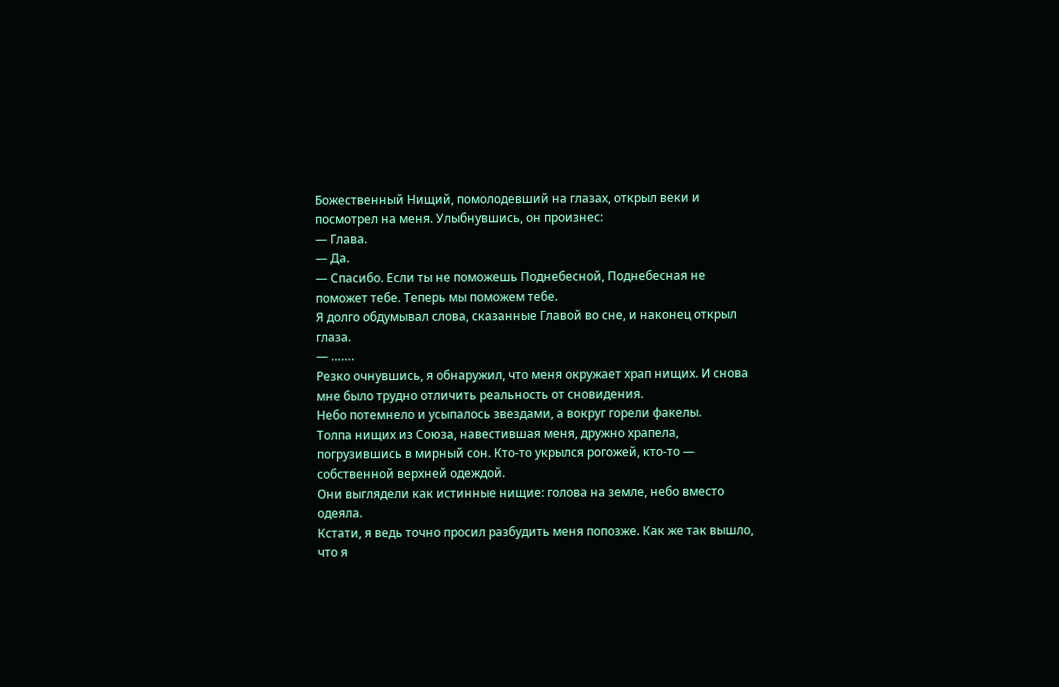Божественный Нищий, помолодевший на глазах, открыл веки и посмотрел на меня. Улыбнувшись, он произнес:
— Глава.
— Да.
— Спасибо. Если ты не поможешь Поднебесной, Поднебесная не поможет тебе. Теперь мы поможем тебе.
Я долго обдумывал слова, сказанные Главой во сне, и наконец открыл глаза.
— …….
Резко очнувшись, я обнаружил, что меня окружает храп нищих. И снова мне было трудно отличить реальность от сновидения.
Небо потемнело и усыпалось звездами, а вокруг горели факелы.
Толпа нищих из Союза, навестившая меня, дружно храпела, погрузившись в мирный сон. Кто-то укрылся рогожей, кто-то — собственной верхней одеждой.
Они выглядели как истинные нищие: голова на земле, небо вместо одеяла.
Кстати, я ведь точно просил разбудить меня попозже. Как же так вышло, что я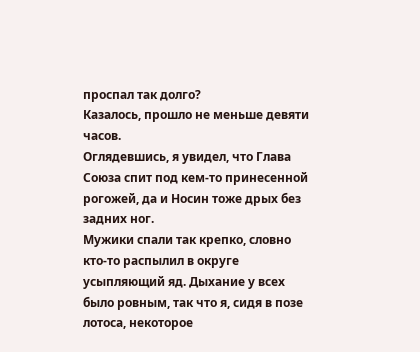проспал так долго?
Казалось, прошло не меньше девяти часов.
Оглядевшись, я увидел, что Глава Союза спит под кем-то принесенной рогожей, да и Носин тоже дрых без задних ног.
Мужики спали так крепко, словно кто-то распылил в округе усыпляющий яд. Дыхание у всех было ровным, так что я, сидя в позе лотоса, некоторое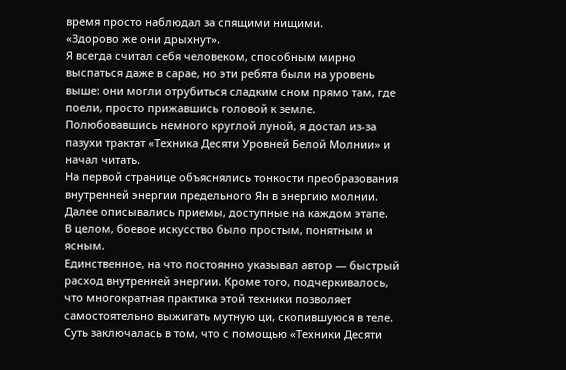время просто наблюдал за спящими нищими.
«Здорово же они дрыхнут».
Я всегда считал себя человеком, способным мирно выспаться даже в сарае, но эти ребята были на уровень выше: они могли отрубиться сладким сном прямо там, где поели, просто прижавшись головой к земле.
Полюбовавшись немного круглой луной, я достал из-за пазухи трактат «Техника Десяти Уровней Белой Молнии» и начал читать.
На первой странице объяснялись тонкости преобразования внутренней энергии предельного Ян в энергию молнии. Далее описывались приемы, доступные на каждом этапе.
В целом, боевое искусство было простым, понятным и ясным.
Единственное, на что постоянно указывал автор — быстрый расход внутренней энергии. Кроме того, подчеркивалось, что многократная практика этой техники позволяет самостоятельно выжигать мутную ци, скопившуюся в теле.
Суть заключалась в том, что с помощью «Техники Десяти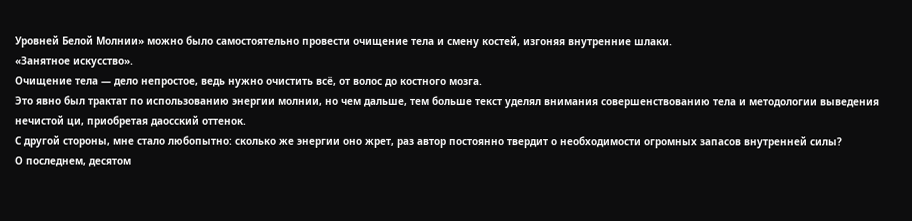Уровней Белой Молнии» можно было самостоятельно провести очищение тела и смену костей, изгоняя внутренние шлаки.
«Занятное искусство».
Очищение тела — дело непростое, ведь нужно очистить всё, от волос до костного мозга.
Это явно был трактат по использованию энергии молнии, но чем дальше, тем больше текст уделял внимания совершенствованию тела и методологии выведения нечистой ци, приобретая даосский оттенок.
С другой стороны, мне стало любопытно: сколько же энергии оно жрет, раз автор постоянно твердит о необходимости огромных запасов внутренней силы?
О последнем, десятом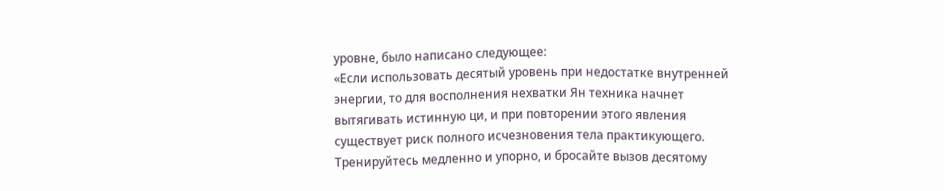уровне, было написано следующее:
«Если использовать десятый уровень при недостатке внутренней энергии, то для восполнения нехватки Ян техника начнет вытягивать истинную ци, и при повторении этого явления существует риск полного исчезновения тела практикующего. Тренируйтесь медленно и упорно, и бросайте вызов десятому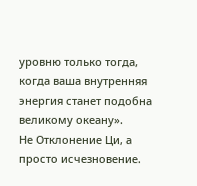уровню только тогда, когда ваша внутренняя энергия станет подобна великому океану».
Не Отклонение Ци, а просто исчезновение.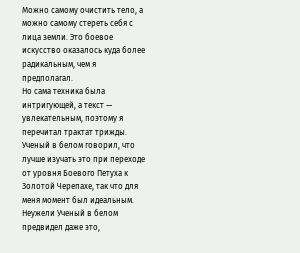Можно самому очистить тело, а можно самому стереть себя с лица земли. Это боевое искусство оказалось куда более радикальным, чем я предполагал.
Но сама техника была интригующей, а текст — увлекательным, поэтому я перечитал трактат трижды.
Ученый в белом говорил, что лучше изучать это при переходе от уровня Боевого Петуха к Золотой Черепахе, так что для меня момент был идеальным.
Неужели Ученый в белом предвидел даже это,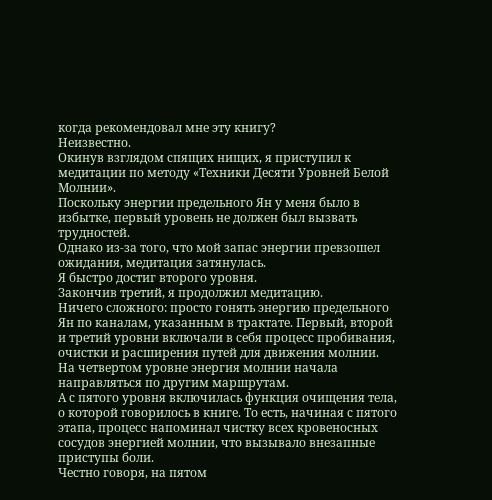когда рекомендовал мне эту книгу?
Неизвестно.
Окинув взглядом спящих нищих, я приступил к медитации по методу «Техники Десяти Уровней Белой Молнии».
Поскольку энергии предельного Ян у меня было в избытке, первый уровень не должен был вызвать трудностей.
Однако из-за того, что мой запас энергии превзошел ожидания, медитация затянулась.
Я быстро достиг второго уровня.
Закончив третий, я продолжил медитацию.
Ничего сложного: просто гонять энергию предельного Ян по каналам, указанным в трактате. Первый, второй и третий уровни включали в себя процесс пробивания, очистки и расширения путей для движения молнии.
На четвертом уровне энергия молнии начала направляться по другим маршрутам.
А с пятого уровня включилась функция очищения тела, о которой говорилось в книге. То есть, начиная с пятого этапа, процесс напоминал чистку всех кровеносных сосудов энергией молнии, что вызывало внезапные приступы боли.
Честно говоря, на пятом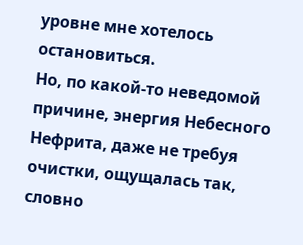уровне мне хотелось остановиться.
Но, по какой-то неведомой причине, энергия Небесного Нефрита, даже не требуя очистки, ощущалась так, словно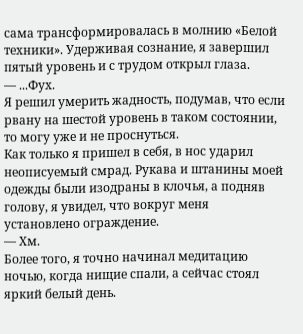сама трансформировалась в молнию «Белой техники». Удерживая сознание, я завершил пятый уровень и с трудом открыл глаза.
— ...Фух.
Я решил умерить жадность, подумав, что если рвану на шестой уровень в таком состоянии, то могу уже и не проснуться.
Как только я пришел в себя, в нос ударил неописуемый смрад. Рукава и штанины моей одежды были изодраны в клочья, а подняв голову, я увидел, что вокруг меня установлено ограждение.
— Хм.
Более того, я точно начинал медитацию ночью, когда нищие спали, а сейчас стоял яркий белый день.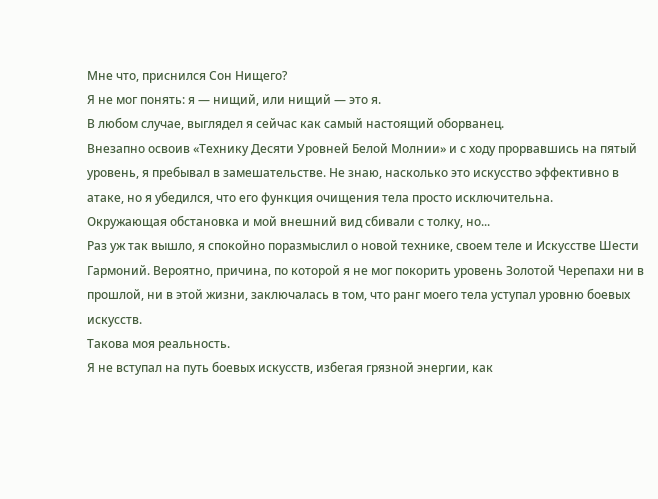Мне что, приснился Сон Нищего?
Я не мог понять: я — нищий, или нищий — это я.
В любом случае, выглядел я сейчас как самый настоящий оборванец.
Внезапно освоив «Технику Десяти Уровней Белой Молнии» и с ходу прорвавшись на пятый уровень, я пребывал в замешательстве. Не знаю, насколько это искусство эффективно в атаке, но я убедился, что его функция очищения тела просто исключительна.
Окружающая обстановка и мой внешний вид сбивали с толку, но...
Раз уж так вышло, я спокойно поразмыслил о новой технике, своем теле и Искусстве Шести Гармоний. Вероятно, причина, по которой я не мог покорить уровень Золотой Черепахи ни в прошлой, ни в этой жизни, заключалась в том, что ранг моего тела уступал уровню боевых искусств.
Такова моя реальность.
Я не вступал на путь боевых искусств, избегая грязной энергии, как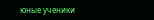юные ученики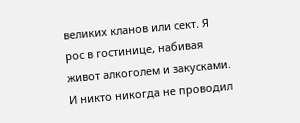великих кланов или сект. Я рос в гостинице, набивая живот алкоголем и закусками. И никто никогда не проводил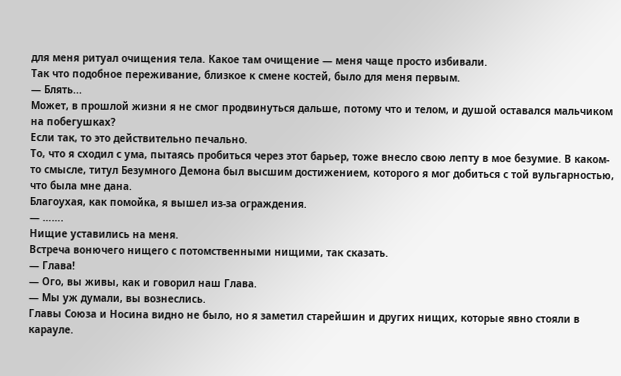для меня ритуал очищения тела. Какое там очищение — меня чаще просто избивали.
Так что подобное переживание, близкое к смене костей, было для меня первым.
— Блять...
Может, в прошлой жизни я не смог продвинуться дальше, потому что и телом, и душой оставался мальчиком на побегушках?
Если так, то это действительно печально.
То, что я сходил с ума, пытаясь пробиться через этот барьер, тоже внесло свою лепту в мое безумие. В каком-то смысле, титул Безумного Демона был высшим достижением, которого я мог добиться с той вульгарностью, что была мне дана.
Благоухая, как помойка, я вышел из-за ограждения.
— …….
Нищие уставились на меня.
Встреча вонючего нищего с потомственными нищими, так сказать.
— Глава!
— Ого, вы живы, как и говорил наш Глава.
— Мы уж думали, вы вознеслись.
Главы Союза и Носина видно не было, но я заметил старейшин и других нищих, которые явно стояли в карауле.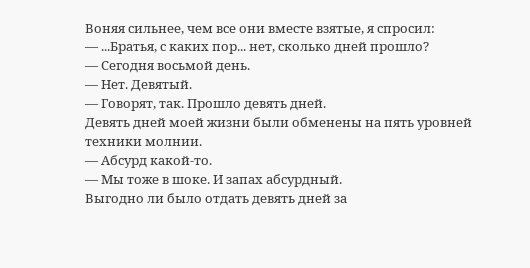Воняя сильнее, чем все они вместе взятые, я спросил:
— ...Братья, с каких пор... нет, сколько дней прошло?
— Сегодня восьмой день.
— Нет. Девятый.
— Говорят, так. Прошло девять дней.
Девять дней моей жизни были обменены на пять уровней техники молнии.
— Абсурд какой-то.
— Мы тоже в шоке. И запах абсурдный.
Выгодно ли было отдать девять дней за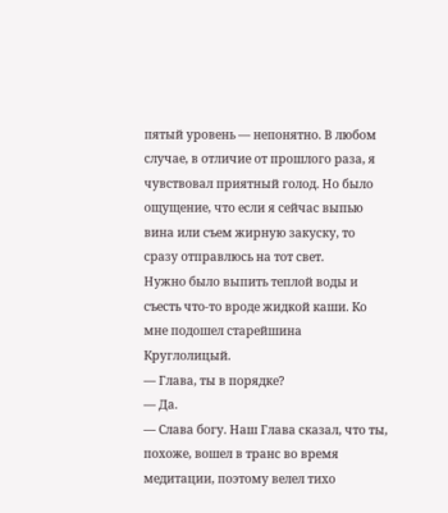пятый уровень — непонятно. В любом случае, в отличие от прошлого раза, я чувствовал приятный голод. Но было ощущение, что если я сейчас выпью вина или съем жирную закуску, то сразу отправлюсь на тот свет.
Нужно было выпить теплой воды и съесть что-то вроде жидкой каши. Ко мне подошел старейшина Круглолицый.
— Глава, ты в порядке?
— Да.
— Слава богу. Наш Глава сказал, что ты, похоже, вошел в транс во время медитации, поэтому велел тихо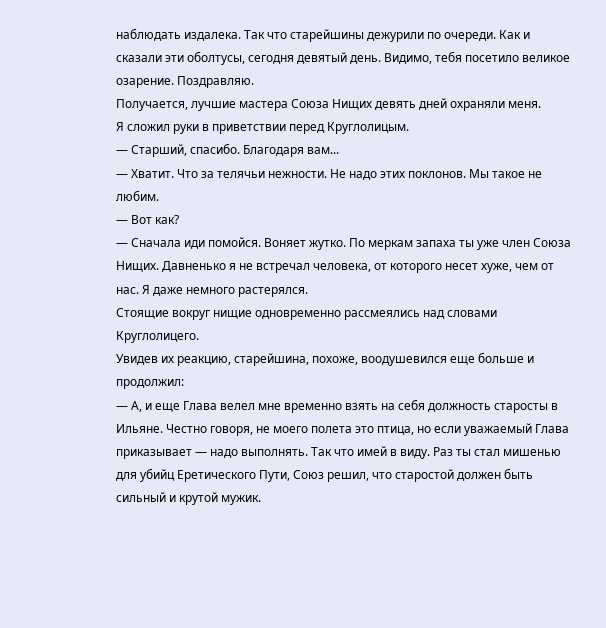наблюдать издалека. Так что старейшины дежурили по очереди. Как и сказали эти оболтусы, сегодня девятый день. Видимо, тебя посетило великое озарение. Поздравляю.
Получается, лучшие мастера Союза Нищих девять дней охраняли меня.
Я сложил руки в приветствии перед Круглолицым.
— Старший, спасибо. Благодаря вам...
— Хватит. Что за телячьи нежности. Не надо этих поклонов. Мы такое не любим.
— Вот как?
— Сначала иди помойся. Воняет жутко. По меркам запаха ты уже член Союза Нищих. Давненько я не встречал человека, от которого несет хуже, чем от нас. Я даже немного растерялся.
Стоящие вокруг нищие одновременно рассмеялись над словами Круглолицего.
Увидев их реакцию, старейшина, похоже, воодушевился еще больше и продолжил:
— А, и еще Глава велел мне временно взять на себя должность старосты в Ильяне. Честно говоря, не моего полета это птица, но если уважаемый Глава приказывает — надо выполнять. Так что имей в виду. Раз ты стал мишенью для убийц Еретического Пути, Союз решил, что старостой должен быть сильный и крутой мужик.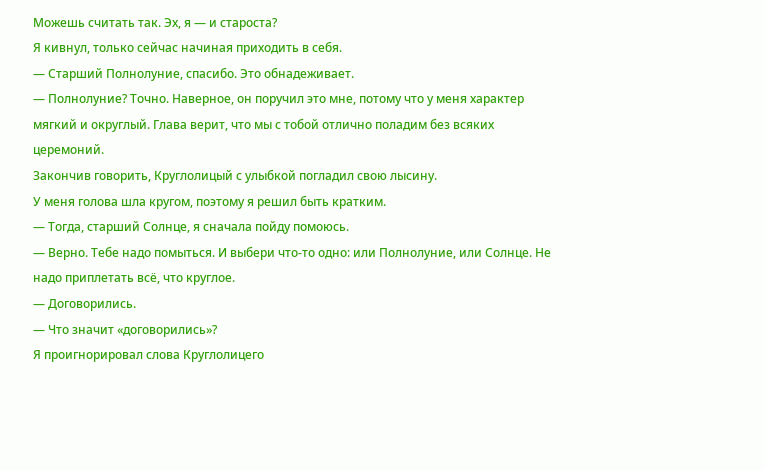Можешь считать так. Эх, я — и староста?
Я кивнул, только сейчас начиная приходить в себя.
— Старший Полнолуние, спасибо. Это обнадеживает.
— Полнолуние? Точно. Наверное, он поручил это мне, потому что у меня характер мягкий и округлый. Глава верит, что мы с тобой отлично поладим без всяких церемоний.
Закончив говорить, Круглолицый с улыбкой погладил свою лысину.
У меня голова шла кругом, поэтому я решил быть кратким.
— Тогда, старший Солнце, я сначала пойду помоюсь.
— Верно. Тебе надо помыться. И выбери что-то одно: или Полнолуние, или Солнце. Не надо приплетать всё, что круглое.
— Договорились.
— Что значит «договорились»?
Я проигнорировал слова Круглолицего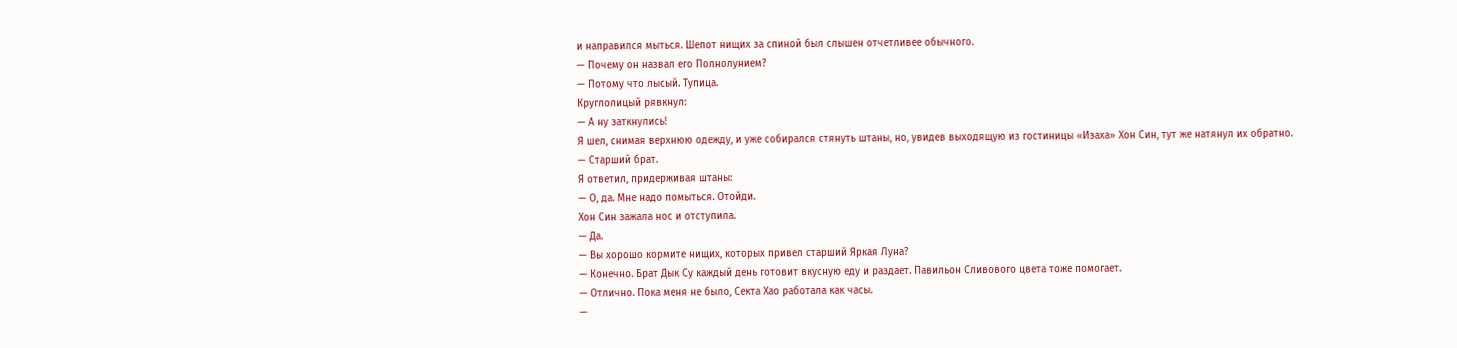и направился мыться. Шепот нищих за спиной был слышен отчетливее обычного.
— Почему он назвал его Полнолунием?
— Потому что лысый. Тупица.
Круглолицый рявкнул:
— А ну заткнулись!
Я шел, снимая верхнюю одежду, и уже собирался стянуть штаны, но, увидев выходящую из гостиницы «Изаха» Хон Син, тут же натянул их обратно.
— Старший брат.
Я ответил, придерживая штаны:
— О, да. Мне надо помыться. Отойди.
Хон Син зажала нос и отступила.
— Да.
— Вы хорошо кормите нищих, которых привел старший Яркая Луна?
— Конечно. Брат Дык Су каждый день готовит вкусную еду и раздает. Павильон Сливового цвета тоже помогает.
— Отлично. Пока меня не было, Секта Хао работала как часы.
—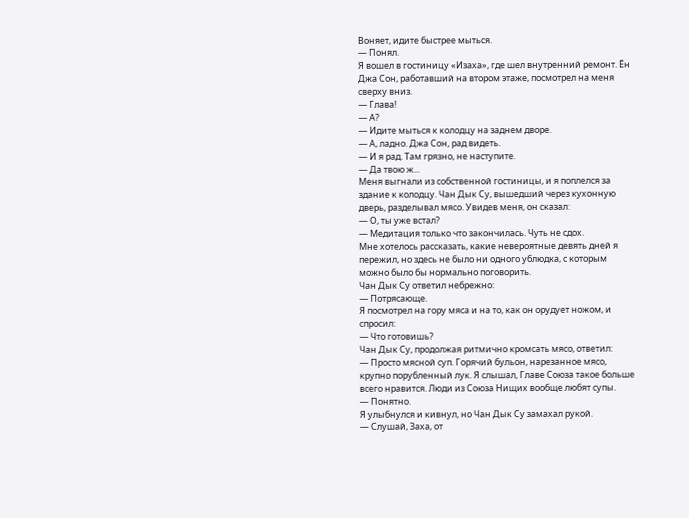Воняет, идите быстрее мыться.
— Понял.
Я вошел в гостиницу «Изаха», где шел внутренний ремонт. Ён Джа Сон, работавший на втором этаже, посмотрел на меня сверху вниз.
— Глава!
— А?
— Идите мыться к колодцу на заднем дворе.
— А, ладно. Джа Сон, рад видеть.
— И я рад. Там грязно, не наступите.
— Да твою ж...
Меня выгнали из собственной гостиницы, и я поплелся за здание к колодцу. Чан Дык Су, вышедший через кухонную дверь, разделывал мясо. Увидев меня, он сказал:
— О, ты уже встал?
— Медитация только что закончилась. Чуть не сдох.
Мне хотелось рассказать, какие невероятные девять дней я пережил, но здесь не было ни одного ублюдка, с которым можно было бы нормально поговорить.
Чан Дык Су ответил небрежно:
— Потрясающе.
Я посмотрел на гору мяса и на то, как он орудует ножом, и спросил:
— Что готовишь?
Чан Дык Су, продолжая ритмично кромсать мясо, ответил:
— Просто мясной суп. Горячий бульон, нарезанное мясо, крупно порубленный лук. Я слышал, Главе Союза такое больше всего нравится. Люди из Союза Нищих вообще любят супы.
— Понятно.
Я улыбнулся и кивнул, но Чан Дык Су замахал рукой.
— Слушай, Заха, от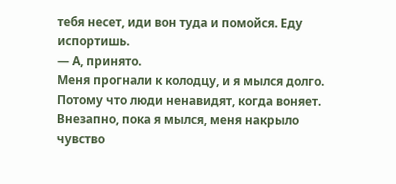тебя несет, иди вон туда и помойся. Еду испортишь.
— А, принято.
Меня прогнали к колодцу, и я мылся долго. Потому что люди ненавидят, когда воняет. Внезапно, пока я мылся, меня накрыло чувство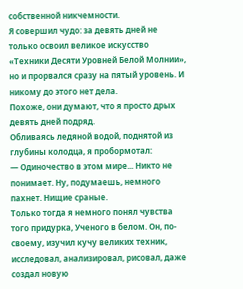собственной никчемности.
Я совершил чудо: за девять дней не только освоил великое искусство «Техники Десяти Уровней Белой Молнии», но и прорвался сразу на пятый уровень. И никому до этого нет дела.
Похоже, они думают, что я просто дрых девять дней подряд.
Обливаясь ледяной водой, поднятой из глубины колодца, я пробормотал:
— Одиночество в этом мире... Никто не понимает. Ну, подумаешь, немного пахнет. Нищие сраные.
Только тогда я немного понял чувства того придурка, Ученого в белом. Он, по-своему, изучил кучу великих техник, исследовал, анализировал, рисовал, даже создал новую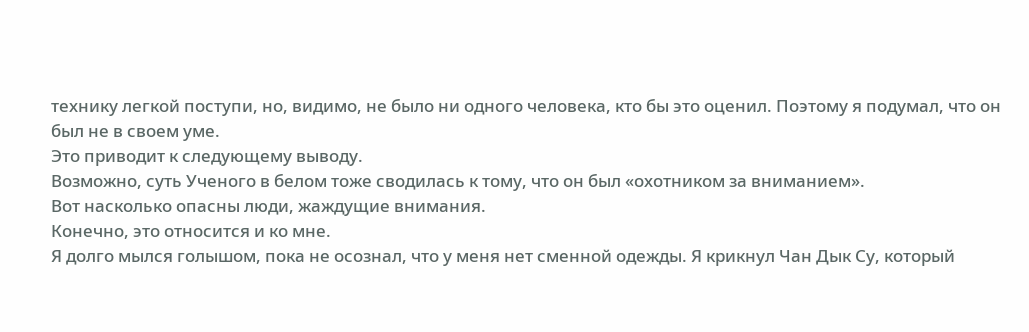технику легкой поступи, но, видимо, не было ни одного человека, кто бы это оценил. Поэтому я подумал, что он был не в своем уме.
Это приводит к следующему выводу.
Возможно, суть Ученого в белом тоже сводилась к тому, что он был «охотником за вниманием».
Вот насколько опасны люди, жаждущие внимания.
Конечно, это относится и ко мне.
Я долго мылся голышом, пока не осознал, что у меня нет сменной одежды. Я крикнул Чан Дык Су, который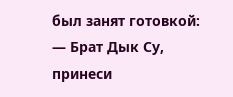был занят готовкой:
— Брат Дык Су, принеси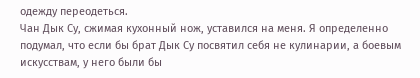одежду переодеться.
Чан Дык Су, сжимая кухонный нож, уставился на меня. Я определенно подумал, что если бы брат Дык Су посвятил себя не кулинарии, а боевым искусствам, у него были бы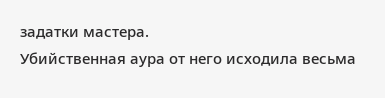задатки мастера.
Убийственная аура от него исходила весьма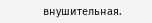внушительная.